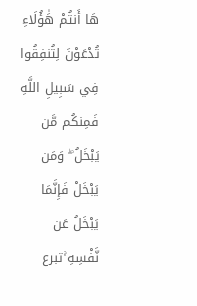هَا أَنتُمْ هَٰؤُلَاءِ تُدْعَوْنَ لِتُنفِقُوا فِي سَبِيلِ اللَّهِ فَمِنكُم مَّن يَبْخَلُ ۖ وَمَن يَبْخَلْ فَإِنَّمَا يَبْخَلُ عَن نَّفْسِهِ ۚتبرع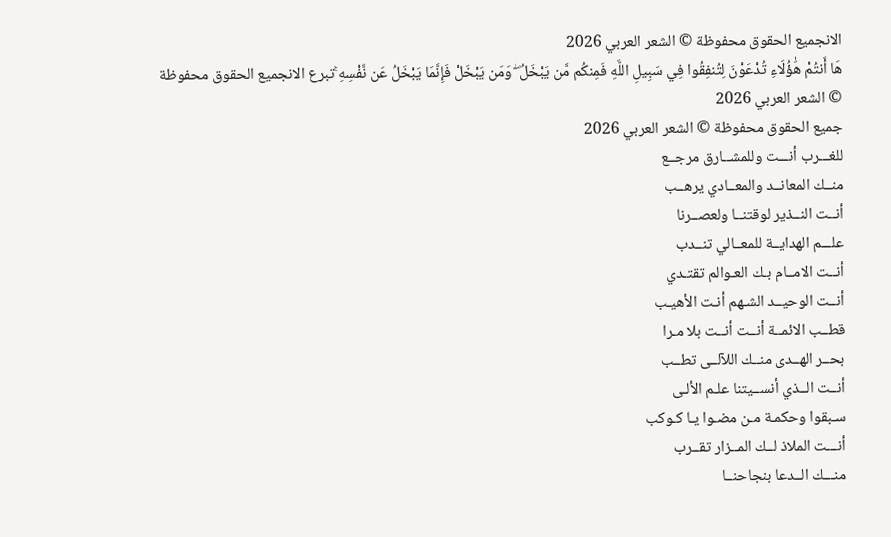الانجميع الحقوق محفوظة © الشعر العربي 2026
هَا أَنتُمْ هَٰؤُلَاءِ تُدْعَوْنَ لِتُنفِقُوا فِي سَبِيلِ اللَّهِ فَمِنكُم مَّن يَبْخَلُ ۖ وَمَن يَبْخَلْ فَإِنَّمَا يَبْخَلُ عَن نَّفْسِهِ ۚتبرع الانجميع الحقوق محفوظة © الشعر العربي 2026
جميع الحقوق محفوظة © الشعر العربي 2026
للغـــرب أنـــت وللمشــارق مرجــع
منــك المعانــد والمعــادي يرهــب
أنــت النــذير لوقتنــا ولعصــرنا
علـــم الهدايــة للمعــالي تنــدب
أنــت الامــام بـك العـوالم تقتـدي
أنــت الوحيــد الشـهم أنـت الأهيـب
قطــب الائمــة أنــت أنــت بلا مـرا
بحــر الهــدى منــك اللآلــى تطــب
أنــت الــذي أنســيتنا علـم الألـى
سـبقوا وحكمـة مـن مضـوا يـا كـوكب
أنـــت الملاذ لــك المــزار تقــرب
منـــك الــدعا بنجاحنــا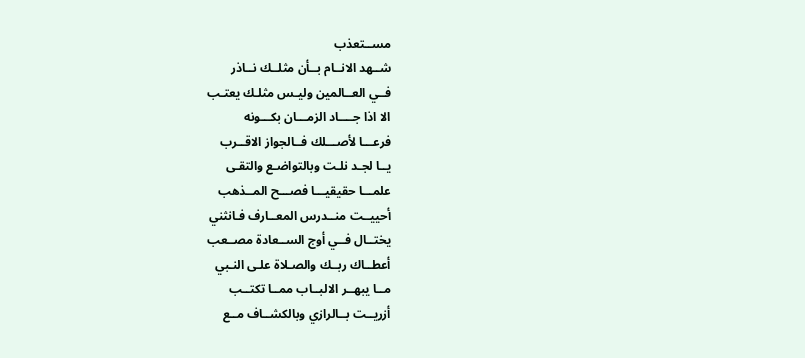مســتعذب
شــهد الانــام بــأن مثلــك نــاذر
فــي العــالمين وليـس مثلـك يعتـب
الا اذا جــــاد الزمـــان بكـــونه
فرعـــا لأصـــلك فــالجواز الاقــرب
يــا لجـد نلـت وبالتواضـع والتقـى
علمـــا حقيقيـــا فصـــح المــذهب
أحييــت منــدرس المعــارف فـانثني
يختــال فــي أوج الســعادة مصــعب
أعطــاك ربــك والصـلاة علـى النـبي
مــا يبهــر الالبــاب ممــا تكتــب
أزريــت بــالرازي وبالكشــاف مــع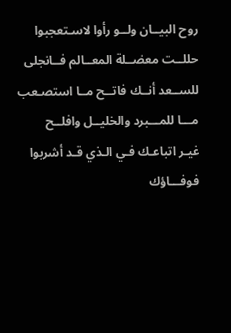روح البيــان ولــو رأوا لاسـتعجبوا
حللــت معضــلة المعــالم فــانجلى
للســعد أنــك فاتــح مــا استصـعب
مـــا للمـــبرد والخليــل وافلــح
غيـر اتباعـك فـي الـذي قـد أشربوا
فوفـــاؤك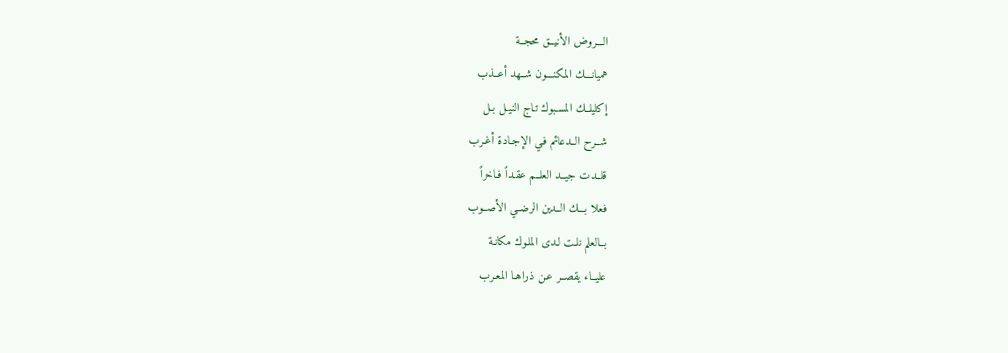الـــروض الأنيــق محجــة
هميانـــك المكنـــون شــهد أعــذب
إكليلــك المسـبوك تـاج النيـل بـل
شــرح الــدعائم فـي الإجـادة أغـرب
قلــدت جيــد العلــم عقـداً فـاخراً
فعلا بـــك الــدين الرضــي الأصــوب
بــالعلم نلـت لـدى الملـوك مكانـة
عليــاء يقصــر عـن ذراهـا المعـرب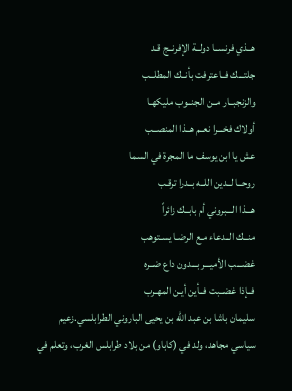هــذي فرنســا دولــة الإفرنــج قـد
جلتـــك فــاعترفت بأنــك المطلــب
والزنجبــار مــن الجنــوب مليكهـا
أولاك فخـــرا نعــم هــذا المنصــب
عش يا ابن يوسف ما المجرة في السما
روحــا لــدين اللــه بــدرا ترقـب
هـــذا الـــبروني أم بابــك زائراً
منــك الــدعاء مـع الرضـا يسـتوهب
غضـــب الأميـــر بـــدون داع ضــره
فــإذا غضــبت فــأين أيـن المهـرب
سليمان باشا بن عبد الله بن يحيى الباروني الطرابلسي.زعيم سياسي مجاهد، ولد في (كاباو) من بلاد طرابلس الغرب، وتعلم في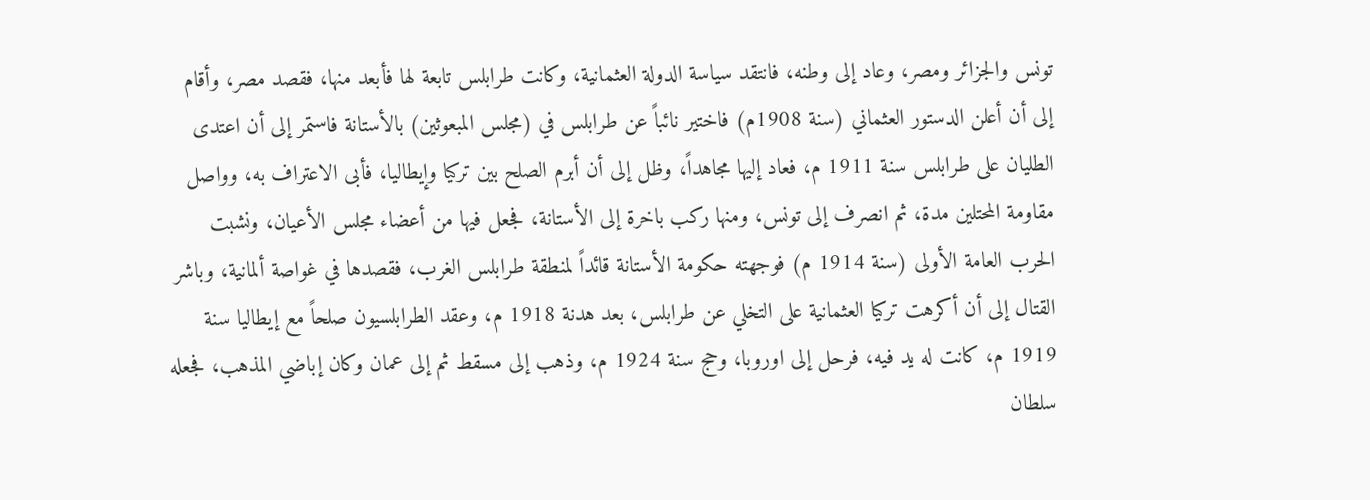تونس والجزائر ومصر، وعاد إلى وطنه، فانتقد سياسة الدولة العثمانية، وكانت طرابلس تابعة لها فأبعد منها، فقصد مصر، وأقام إلى أن أعلن الدستور العثماني (سنة 1908م) فاختير نائباً عن طرابلس في (مجلس المبعوثين) بالأستانة فاستمر إلى أن اعتدى الطليان على طرابلس سنة 1911 م، فعاد إليها مجاهداً، وظل إلى أن أبرم الصلح بين تركيا وإيطاليا، فأبى الاعتراف به، وواصل مقاومة المحتلين مدة، ثم انصرف إلى تونس، ومنها ركب باخرة إلى الأستانة، فجعل فيها من أعضاء مجلس الأعيان، ونشبت الحرب العامة الأولى (سنة 1914 م) فوجهته حكومة الأستانة قائداً لمنطقة طرابلس الغرب، فقصدها في غواصة ألمانية، وباشر القتال إلى أن أكرهت تركيا العثمانية على التخلي عن طرابلس، بعد هدنة 1918 م، وعقد الطرابلسيون صلحاً مع إيطاليا سنة 1919 م، كانت له يد فيه، فرحل إلى اوروبا، وحج سنة 1924 م، وذهب إلى مسقط ثم إلى عمان وكان إباضي المذهب، فجعله سلطان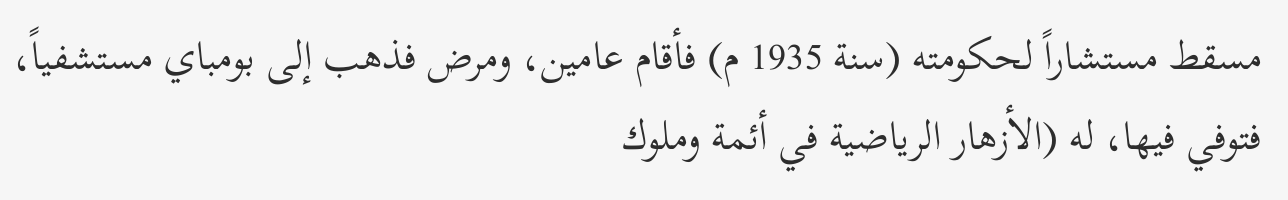مسقط مستشاراً لحكومته (سنة 1935 م) فأقام عامين، ومرض فذهب إلى بومباي مستشفياً، فتوفي فيها، له (الأزهار الرياضية في أئمة وملوك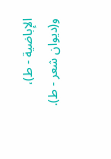الإباضية - ط)، و(ديوان شعر - ط).